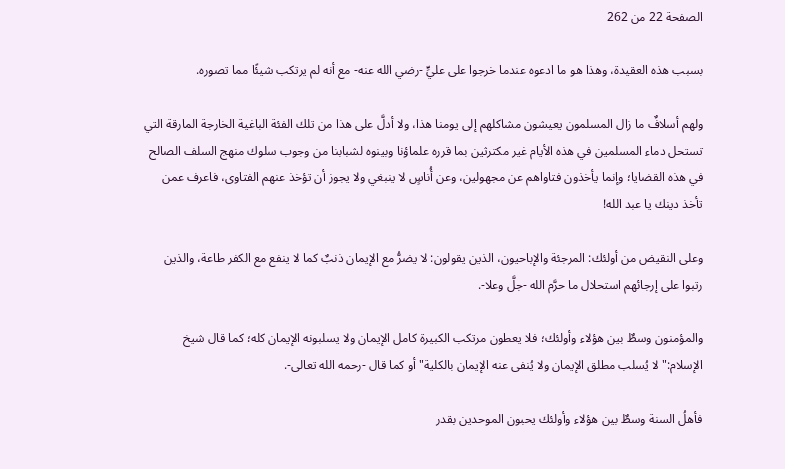الصفحة 22 من 262

بسبب هذه العقيدة، وهذا هو ما ادعوه عندما خرجوا على عليٍّ -رضي الله عنه- مع أنه لم يرتكب شيئًا مما تصوره.

ولهم أسلافٌ ما زال المسلمون يعيشون مشاكلهم إلى يومنا هذا، ولا أدلَّ على هذا من تلك الفئة الباغية الخارجة المارقة التي تستحل دماء المسلمين في هذه الأيام غير مكترثين بما قرره علماؤنا وبينوه لشبابنا من وجوب سلوك منهج السلف الصالح في هذه القضايا؛ وإنما يأخذون فتاواهم عن مجهولين، وعن أُناسٍ لا ينبغي ولا يجوز أن تؤخذ عنهم الفتاوى، فاعرف عمن تأخذ دينك يا عبد الله!

وعلى النقيض من أولئك: المرجئة والإباحيون، الذين يقولون: لا يضرُّ مع الإيمان ذنبٌ كما لا ينفع مع الكفر طاعة، والذين رتبوا على إرجائهم استحلال ما حرَّم الله -جلَّ وعلا-.

والمؤمنون وسطٌ بين هؤلاء وأولئك؛ فلا يعطون مرتكب الكبيرة كامل الإيمان ولا يسلبونه الإيمان كله؛ كما قال شيخ الإسلام:"لا يُسلب مطلق الإيمان ولا يُنفى عنه الإيمان بالكلية"أو كما قال -رحمه الله تعالى-.

فأهلُ السنة وسطٌ بين هؤلاء وأولئك يحبون الموحدين بقدر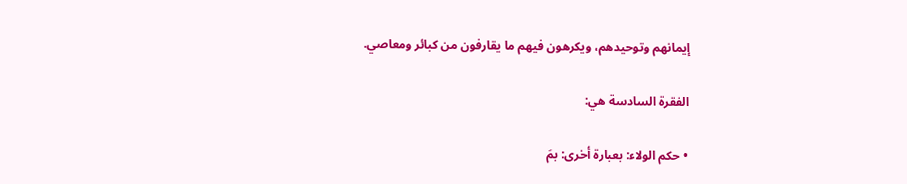إيمانهم وتوحيدهم، ويكرهون فيهم ما يقارفون من كبائر ومعاصي.

الفقرة السادسة هي:

• حكم الولاء: بعبارة أخرى: بمَ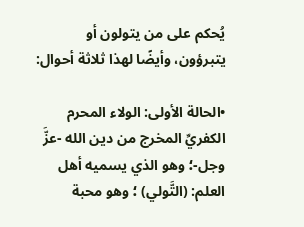يُحكم على من يتولون أو يتبرؤون، وأيضًا لهذا ثلاثة أحوال:

•الحالة الأولى: الولاء المحرم الكفريِّ المخرج من دين الله -عزَّ وجل-؛ وهو الذي يسميه أهل العلم: (التَّولي) ؛ وهو محبة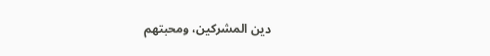دين المشركين، ومحبتهم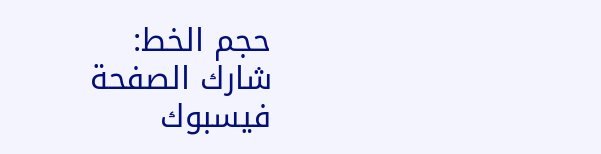حجم الخط:
شارك الصفحة
فيسبوك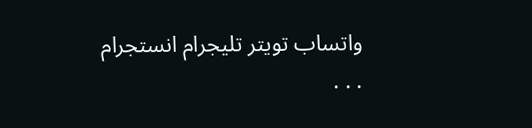واتساب تويتر تليجرام انستجرام
. . .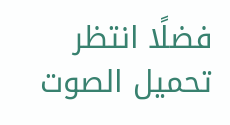فضلًا انتظر تحميل الصوت